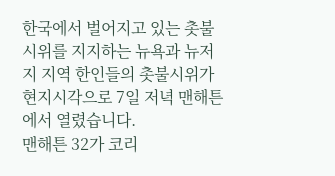한국에서 벌어지고 있는 촛불시위를 지지하는 뉴욕과 뉴저지 지역 한인들의 촛불시위가 현지시각으로 7일 저녁 맨해튼에서 열렸습니다.
맨해튼 32가 코리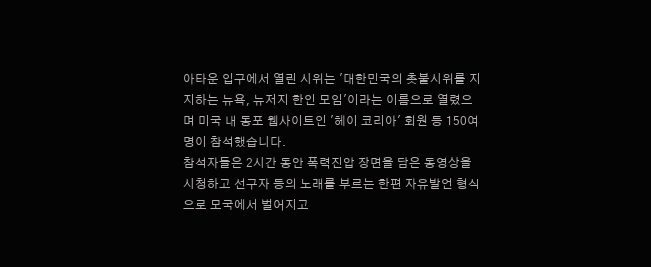아타운 입구에서 열린 시위는 '대한민국의 촛불시위를 지지하는 뉴욕, 뉴저지 한인 모임'이라는 이름으로 열렸으며 미국 내 동포 웹사이트인 '헤이 코리아' 회원 등 150여 명이 참석했습니다.
참석자들은 2시간 동안 폭력진압 장면을 담은 동영상을 시청하고 선구자 등의 노래를 부르는 한편 자유발언 형식으로 모국에서 벌어지고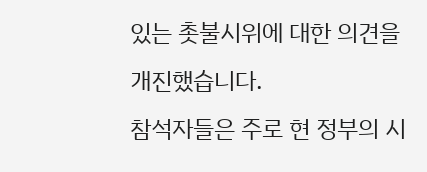있는 촛불시위에 대한 의견을 개진했습니다.
참석자들은 주로 현 정부의 시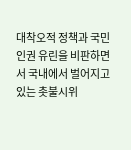대착오적 정책과 국민 인권 유린을 비판하면서 국내에서 벌어지고 있는 촛불시위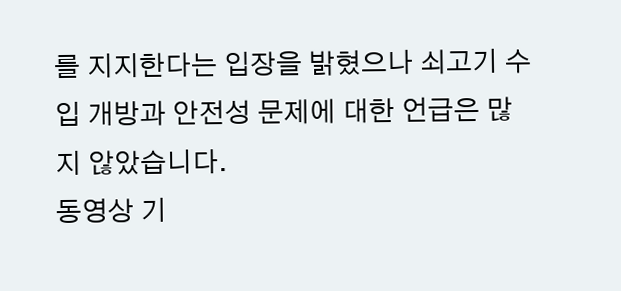를 지지한다는 입장을 밝혔으나 쇠고기 수입 개방과 안전성 문제에 대한 언급은 많지 않았습니다.
동영상 기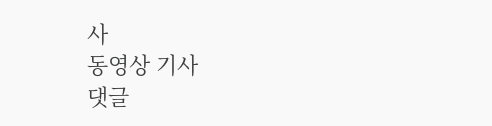사
동영상 기사
댓글